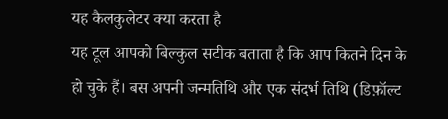यह कैलकुलेटर क्या करता है
यह टूल आपको बिल्कुल सटीक बताता है कि आप कितने दिन के हो चुके हैं। बस अपनी जन्मतिथि और एक संदर्भ तिथि (डिफ़ॉल्ट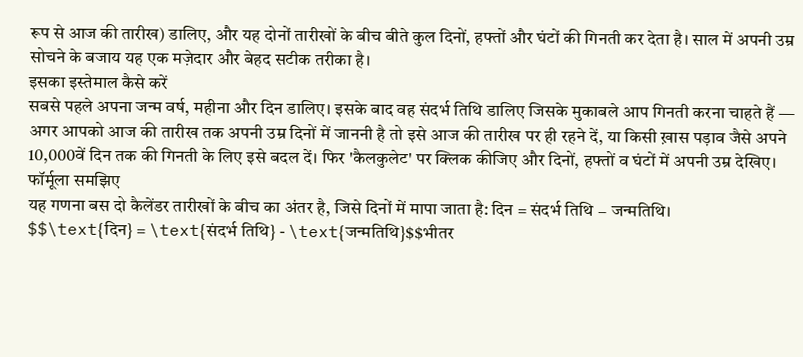रूप से आज की तारीख) डालिए, और यह दोनों तारीखों के बीच बीते कुल दिनों, हफ्तों और घंटों की गिनती कर देता है। साल में अपनी उम्र सोचने के बजाय यह एक मज़ेदार और बेहद सटीक तरीका है।
इसका इस्तेमाल कैसे करें
सबसे पहले अपना जन्म वर्ष, महीना और दिन डालिए। इसके बाद वह संदर्भ तिथि डालिए जिसके मुकाबले आप गिनती करना चाहते हैं — अगर आपको आज की तारीख तक अपनी उम्र दिनों में जाननी है तो इसे आज की तारीख पर ही रहने दें, या किसी ख़ास पड़ाव जैसे अपने 10,000वें दिन तक की गिनती के लिए इसे बदल दें। फिर 'कैलकुलेट' पर क्लिक कीजिए और दिनों, हफ्तों व घंटों में अपनी उम्र देखिए।
फॉर्मूला समझिए
यह गणना बस दो कैलेंडर तारीखों के बीच का अंतर है, जिसे दिनों में मापा जाता है: दिन = संदर्भ तिथि − जन्मतिथि।
$$\text{दिन} = \text{संदर्भ तिथि} - \text{जन्मतिथि}$$भीतर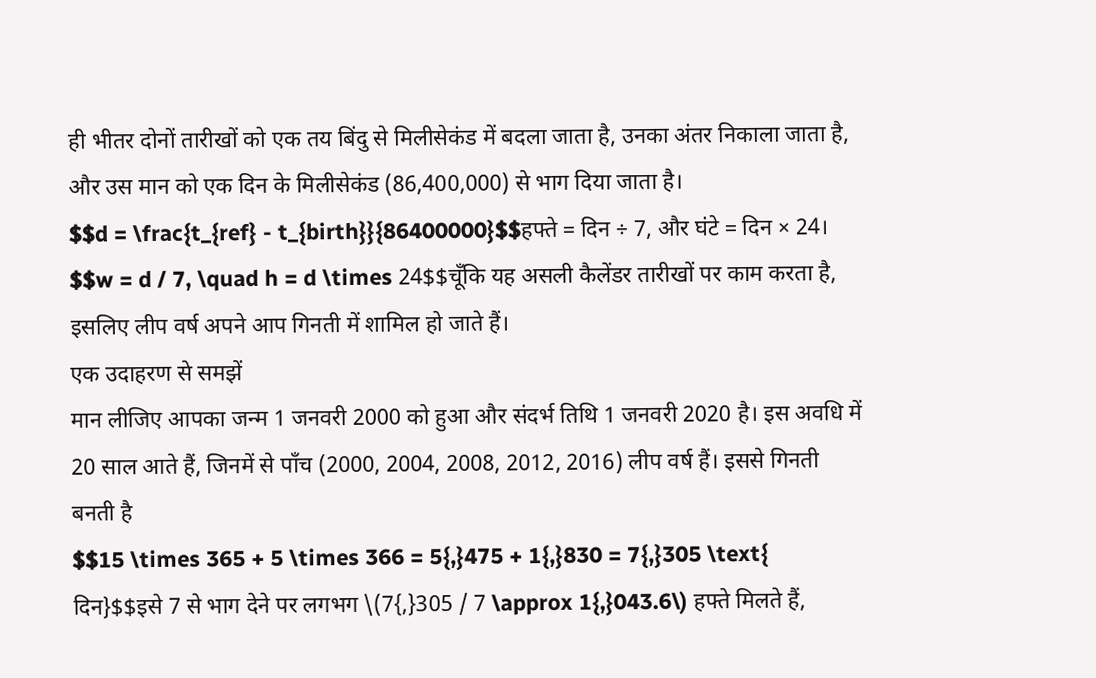ही भीतर दोनों तारीखों को एक तय बिंदु से मिलीसेकंड में बदला जाता है, उनका अंतर निकाला जाता है, और उस मान को एक दिन के मिलीसेकंड (86,400,000) से भाग दिया जाता है।
$$d = \frac{t_{ref} - t_{birth}}{86400000}$$हफ्ते = दिन ÷ 7, और घंटे = दिन × 24।
$$w = d / 7, \quad h = d \times 24$$चूँकि यह असली कैलेंडर तारीखों पर काम करता है, इसलिए लीप वर्ष अपने आप गिनती में शामिल हो जाते हैं।
एक उदाहरण से समझें
मान लीजिए आपका जन्म 1 जनवरी 2000 को हुआ और संदर्भ तिथि 1 जनवरी 2020 है। इस अवधि में 20 साल आते हैं, जिनमें से पाँच (2000, 2004, 2008, 2012, 2016) लीप वर्ष हैं। इससे गिनती बनती है
$$15 \times 365 + 5 \times 366 = 5{,}475 + 1{,}830 = 7{,}305 \text{ दिन}$$इसे 7 से भाग देने पर लगभग \(7{,}305 / 7 \approx 1{,}043.6\) हफ्ते मिलते हैं,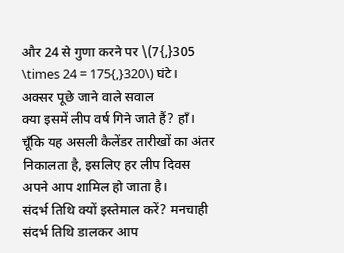और 24 से गुणा करने पर \(7{,}305 \times 24 = 175{,}320\) घंटे।
अक्सर पूछे जाने वाले सवाल
क्या इसमें लीप वर्ष गिने जाते हैं? हाँ। चूँकि यह असली कैलेंडर तारीखों का अंतर निकालता है, इसलिए हर लीप दिवस अपने आप शामिल हो जाता है।
संदर्भ तिथि क्यों इस्तेमाल करें? मनचाही संदर्भ तिथि डालकर आप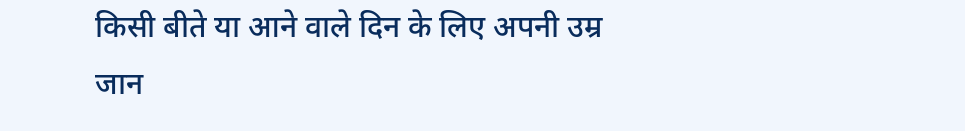किसी बीते या आने वाले दिन के लिए अपनी उम्र जान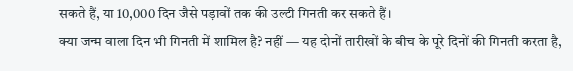सकते हैं, या 10,000 दिन जैसे पड़ावों तक की उल्टी गिनती कर सकते हैं।
क्या जन्म वाला दिन भी गिनती में शामिल है? नहीं — यह दोनों तारीखों के बीच के पूरे दिनों की गिनती करता है,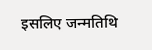इसलिए जन्मतिथि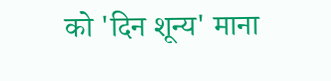को 'दिन शून्य' माना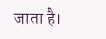जाता है।